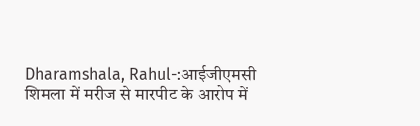Dharamshala, Rahul-:आईजीएमसी शिमला में मरीज से मारपीट के आरोप में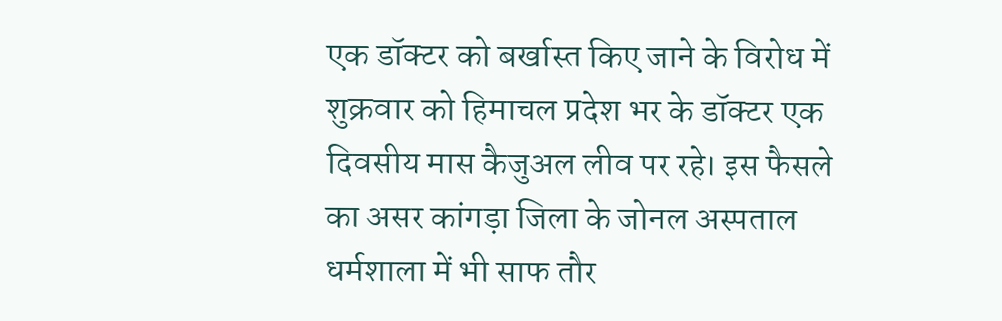एक डॉक्टर को बर्खास्त किए जाने के विरोध में शुक्रवार को हिमाचल प्रदेश भर के डॉक्टर एक दिवसीय मास कैजुअल लीव पर रहे। इस फैसले का असर कांगड़ा जिला के जोनल अस्पताल धर्मशाला में भी साफ तौर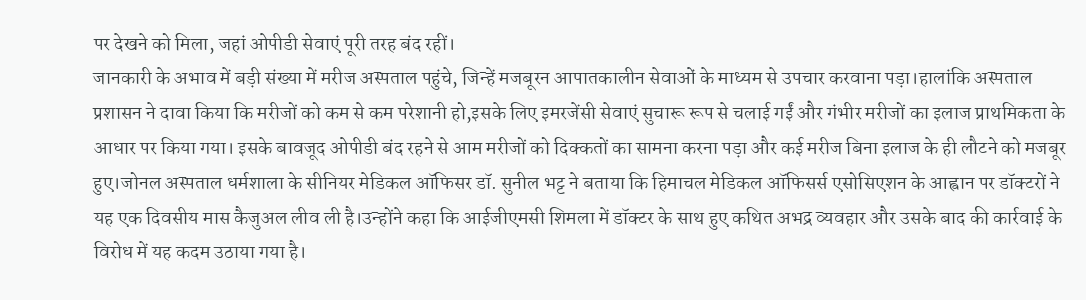पर देखने को मिला, जहां ओपीडी सेवाएं पूरी तरह बंद रहीं।
जानकारी के अभाव में बड़ी संख्या में मरीज अस्पताल पहुंचे, जिन्हें मजबूरन आपातकालीन सेवाओं के माध्यम से उपचार करवाना पड़ा।हालांकि अस्पताल प्रशासन ने दावा किया कि मरीजों को कम से कम परेशानी हो,इसके लिए इमरजेंसी सेवाएं सुचारू रूप से चलाई गईं और गंभीर मरीजों का इलाज प्राथमिकता के आधार पर किया गया। इसके बावजूद ओपीडी बंद रहने से आम मरीजों को दिक्कतों का सामना करना पड़ा और कई मरीज बिना इलाज के ही लौटने को मजबूर हुए।जोनल अस्पताल धर्मशाला के सीनियर मेडिकल ऑफिसर डॉ. सुनील भट्ट ने बताया कि हिमाचल मेडिकल ऑफिसर्स एसोसिएशन के आह्वान पर डॉक्टरों ने यह एक दिवसीय मास कैजुअल लीव ली है।उन्होंने कहा कि आईजीएमसी शिमला में डॉक्टर के साथ हुए कथित अभद्र व्यवहार और उसके बाद की कार्रवाई के विरोध में यह कदम उठाया गया है।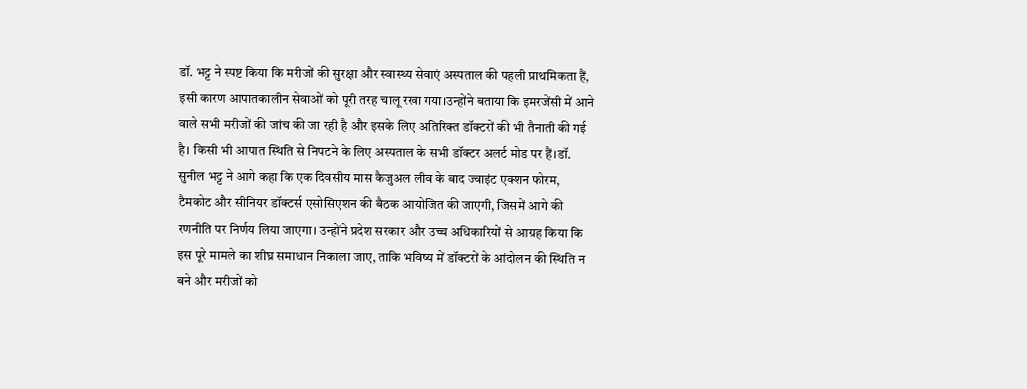डॉ. भट्ट ने स्पष्ट किया कि मरीजों की सुरक्षा और स्वास्थ्य सेवाएं अस्पताल की पहली प्राथमिकता हैं, इसी कारण आपातकालीन सेवाओं को पूरी तरह चालू रखा गया।उन्होंने बताया कि इमरजेंसी में आने वाले सभी मरीजों की जांच की जा रही है और इसके लिए अतिरिक्त डॉक्टरों की भी तैनाती की गई है। किसी भी आपात स्थिति से निपटने के लिए अस्पताल के सभी डॉक्टर अलर्ट मोड पर हैं।डॉ. सुनील भट्ट ने आगे कहा कि एक दिवसीय मास कैजुअल लीव के बाद ज्वाइंट एक्शन फोरम, टैमकोट और सीनियर डॉक्टर्स एसोसिएशन की बैठक आयोजित की जाएगी, जिसमें आगे की रणनीति पर निर्णय लिया जाएगा। उन्होंने प्रदेश सरकार और उच्च अधिकारियों से आग्रह किया कि इस पूरे मामले का शीघ्र समाधान निकाला जाए, ताकि भविष्य में डॉक्टरों के आंदोलन की स्थिति न बने और मरीजों को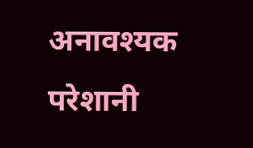अनावश्यक परेशानी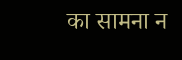का सामना न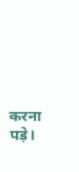करना पड़े।